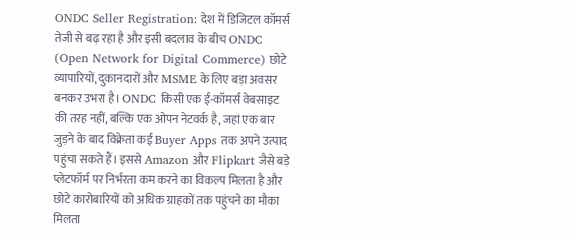ONDC Seller Registration: देश में डिजिटल कॉमर्स तेजी से बढ़ रहा है और इसी बदलाव के बीच ONDC (Open Network for Digital Commerce) छोटे व्यापारियों, दुकानदारों और MSME के लिए बड़ा अवसर बनकर उभरा है। ONDC किसी एक ई-कॉमर्स वेबसाइट की तरह नहीं, बल्कि एक ओपन नेटवर्क है, जहां एक बार जुड़ने के बाद विक्रेता कई Buyer Apps तक अपने उत्पाद पहुंचा सकते हैं। इससे Amazon और Flipkart जैसे बड़े प्लेटफॉर्म पर निर्भरता कम करने का विकल्प मिलता है और छोटे कारोबारियों को अधिक ग्राहकों तक पहुंचने का मौका मिलता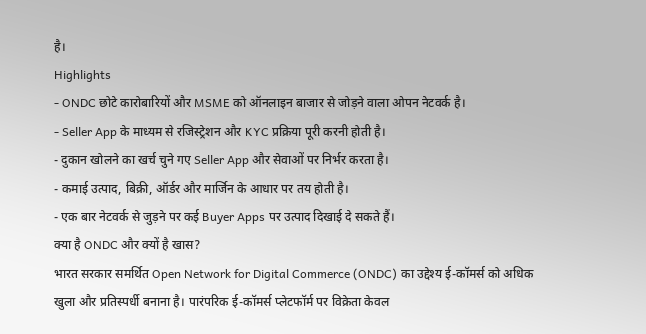है।
Highlights
- ONDC छोटे कारोबारियों और MSME को ऑनलाइन बाजार से जोड़ने वाला ओपन नेटवर्क है।
- Seller App के माध्यम से रजिस्ट्रेशन और KYC प्रक्रिया पूरी करनी होती है।
- दुकान खोलने का खर्च चुने गए Seller App और सेवाओं पर निर्भर करता है।
- कमाई उत्पाद, बिक्री, ऑर्डर और मार्जिन के आधार पर तय होती है।
- एक बार नेटवर्क से जुड़ने पर कई Buyer Apps पर उत्पाद दिखाई दे सकते हैं।
क्या है ONDC और क्यों है खास?
भारत सरकार समर्थित Open Network for Digital Commerce (ONDC) का उद्देश्य ई-कॉमर्स को अधिक खुला और प्रतिस्पर्धी बनाना है। पारंपरिक ई-कॉमर्स प्लेटफॉर्म पर विक्रेता केवल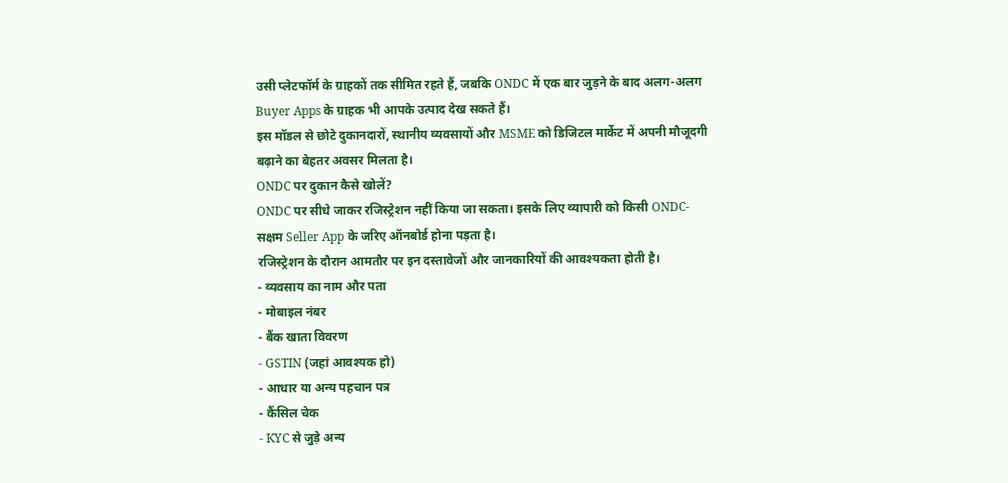उसी प्लेटफॉर्म के ग्राहकों तक सीमित रहते हैं, जबकि ONDC में एक बार जुड़ने के बाद अलग-अलग Buyer Apps के ग्राहक भी आपके उत्पाद देख सकते हैं।
इस मॉडल से छोटे दुकानदारों, स्थानीय व्यवसायों और MSME को डिजिटल मार्केट में अपनी मौजूदगी बढ़ाने का बेहतर अवसर मिलता है।
ONDC पर दुकान कैसे खोलें?
ONDC पर सीधे जाकर रजिस्ट्रेशन नहीं किया जा सकता। इसके लिए व्यापारी को किसी ONDC-सक्षम Seller App के जरिए ऑनबोर्ड होना पड़ता है।
रजिस्ट्रेशन के दौरान आमतौर पर इन दस्तावेजों और जानकारियों की आवश्यकता होती है।
- व्यवसाय का नाम और पता
- मोबाइल नंबर
- बैंक खाता विवरण
- GSTIN (जहां आवश्यक हो)
- आधार या अन्य पहचान पत्र
- कैंसिल चेक
- KYC से जुड़े अन्य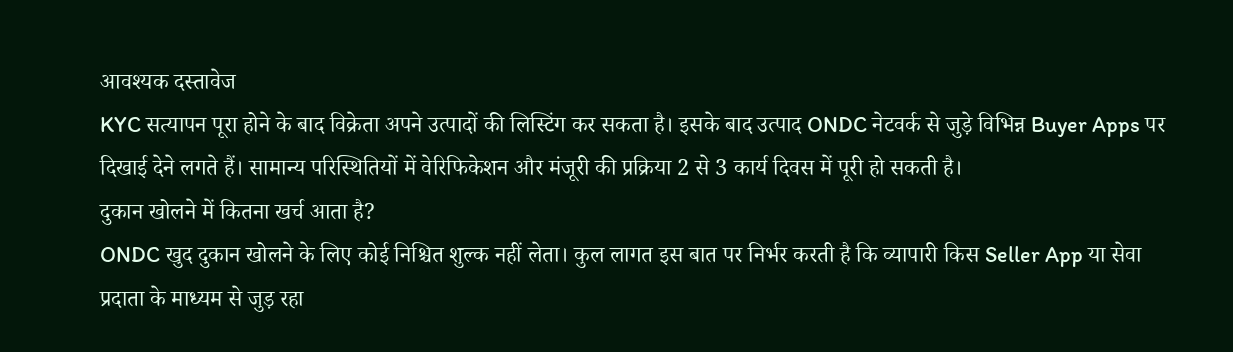आवश्यक दस्तावेज
KYC सत्यापन पूरा होने के बाद विक्रेता अपने उत्पादों की लिस्टिंग कर सकता है। इसके बाद उत्पाद ONDC नेटवर्क से जुड़े विभिन्न Buyer Apps पर दिखाई देने लगते हैं। सामान्य परिस्थितियों में वेरिफिकेशन और मंजूरी की प्रक्रिया 2 से 3 कार्य दिवस में पूरी हो सकती है।
दुकान खोलने में कितना खर्च आता है?
ONDC खुद दुकान खोलने के लिए कोई निश्चित शुल्क नहीं लेता। कुल लागत इस बात पर निर्भर करती है कि व्यापारी किस Seller App या सेवा प्रदाता के माध्यम से जुड़ रहा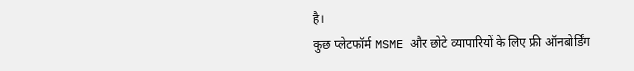है।
कुछ प्लेटफॉर्म MSME और छोटे व्यापारियों के लिए फ्री ऑनबोर्डिंग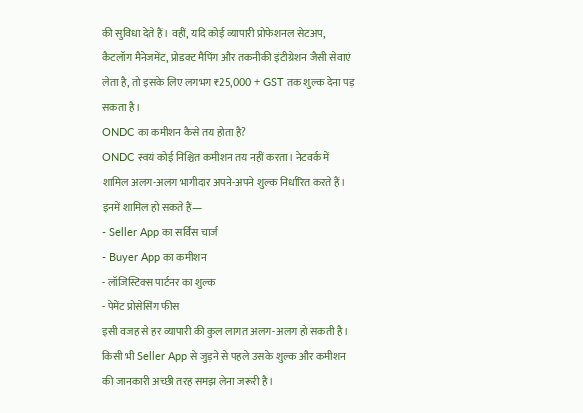की सुविधा देते हैं। वहीं, यदि कोई व्यापारी प्रोफेशनल सेटअप, कैटलॉग मैनेजमेंट, प्रोडक्ट मैपिंग और तकनीकी इंटीग्रेशन जैसी सेवाएं लेता है, तो इसके लिए लगभग ₹25,000 + GST तक शुल्क देना पड़ सकता है।
ONDC का कमीशन कैसे तय होता है?
ONDC स्वयं कोई निश्चित कमीशन तय नहीं करता। नेटवर्क में शामिल अलग-अलग भागीदार अपने-अपने शुल्क निर्धारित करते हैं।
इनमें शामिल हो सकते हैं—
- Seller App का सर्विस चार्ज
- Buyer App का कमीशन
- लॉजिस्टिक्स पार्टनर का शुल्क
- पेमेंट प्रोसेसिंग फीस
इसी वजह से हर व्यापारी की कुल लागत अलग-अलग हो सकती है। किसी भी Seller App से जुड़ने से पहले उसके शुल्क और कमीशन की जानकारी अच्छी तरह समझ लेना जरूरी है।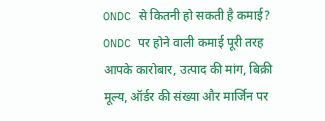ONDC से कितनी हो सकती है कमाई?
ONDC पर होने वाली कमाई पूरी तरह आपके कारोबार, उत्पाद की मांग, बिक्री मूल्य, ऑर्डर की संख्या और मार्जिन पर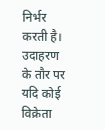निर्भर करती है।
उदाहरण के तौर पर यदि कोई विक्रेता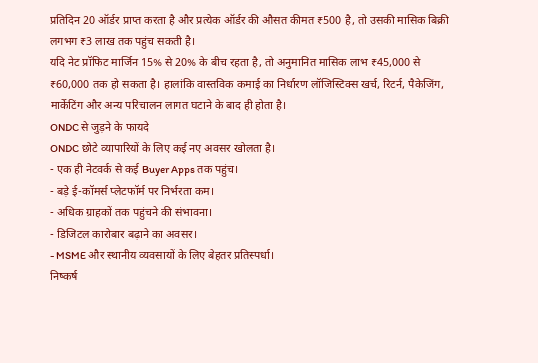प्रतिदिन 20 ऑर्डर प्राप्त करता है और प्रत्येक ऑर्डर की औसत कीमत ₹500 है, तो उसकी मासिक बिक्री लगभग ₹3 लाख तक पहुंच सकती है।
यदि नेट प्रॉफिट मार्जिन 15% से 20% के बीच रहता है, तो अनुमानित मासिक लाभ ₹45,000 से ₹60,000 तक हो सकता है। हालांकि वास्तविक कमाई का निर्धारण लॉजिस्टिक्स खर्च, रिटर्न, पैकेजिंग, मार्केटिंग और अन्य परिचालन लागत घटाने के बाद ही होता है।
ONDC से जुड़ने के फायदे
ONDC छोटे व्यापारियों के लिए कई नए अवसर खोलता है।
- एक ही नेटवर्क से कई Buyer Apps तक पहुंच।
- बड़े ई-कॉमर्स प्लेटफॉर्म पर निर्भरता कम।
- अधिक ग्राहकों तक पहुंचने की संभावना।
- डिजिटल कारोबार बढ़ाने का अवसर।
- MSME और स्थानीय व्यवसायों के लिए बेहतर प्रतिस्पर्धा।
निष्कर्ष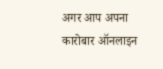अगर आप अपना कारोबार ऑनलाइन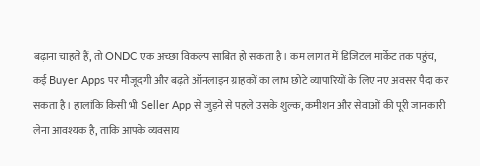बढ़ाना चाहते हैं, तो ONDC एक अच्छा विकल्प साबित हो सकता है। कम लागत में डिजिटल मार्केट तक पहुंच, कई Buyer Apps पर मौजूदगी और बढ़ते ऑनलाइन ग्राहकों का लाभ छोटे व्यापारियों के लिए नए अवसर पैदा कर सकता है। हालांकि किसी भी Seller App से जुड़ने से पहले उसके शुल्क, कमीशन और सेवाओं की पूरी जानकारी लेना आवश्यक है, ताकि आपके व्यवसाय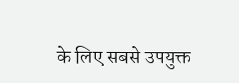के लिए सबसे उपयुक्त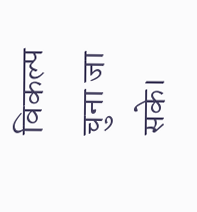विकल्प चुना जा सके।